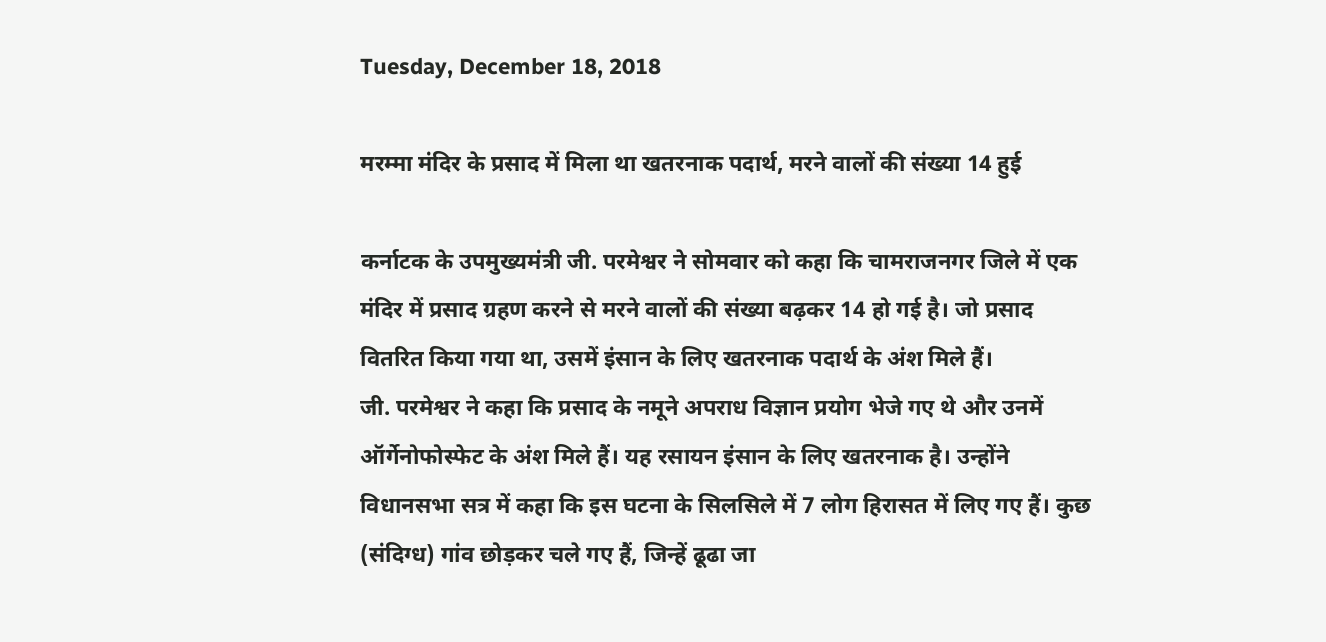Tuesday, December 18, 2018

मरम्मा मंदिर के प्रसाद में मिला था खतरनाक पदार्थ, मरने वालों की संख्या 14 हुई

कर्नाटक के उपमुख्यमंत्री जी. परमेश्वर ने सोमवार को कहा कि चामराजनगर जिले में एक मंदिर में प्रसाद ग्रहण करने से मरने वालों की संख्या बढ़कर 14 हो गई है। जो प्रसाद वितरित किया गया था, उसमें इंसान के लिए खतरनाक पदार्थ के अंश मिले हैं।
जी. परमेश्वर ने कहा कि प्रसाद के नमूने अपराध विज्ञान प्रयोग भेजे गए थे और उनमें ऑर्गेनोफोस्फेट के अंश मिले हैं। यह रसायन इंसान के लिए खतरनाक है। उन्होंने विधानसभा सत्र में कहा कि इस घटना के सिलसिले में 7 लोग हिरासत में लिए गए हैं। कुछ (संदिग्ध) गांव छोड़कर चले गए हैं, जिन्हें ढूढा जा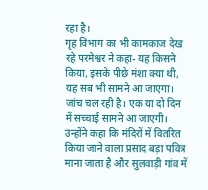रहा है।
गृह विभाग का भी कामकाज देख रहे परमेश्वर ने कहा- यह किसने किया, इसके पीछे मंशा क्या थी, यह सब भी सामने आ जाएगा। जांच चल रही है। एक या दो दिन में सच्चाई सामने आ जाएगी। उन्होंने कहा कि मंदिरों में वितरित किया जाने वाला प्रसाद बड़ा पवित्र माना जाता है और सुलवाड़ी गांव में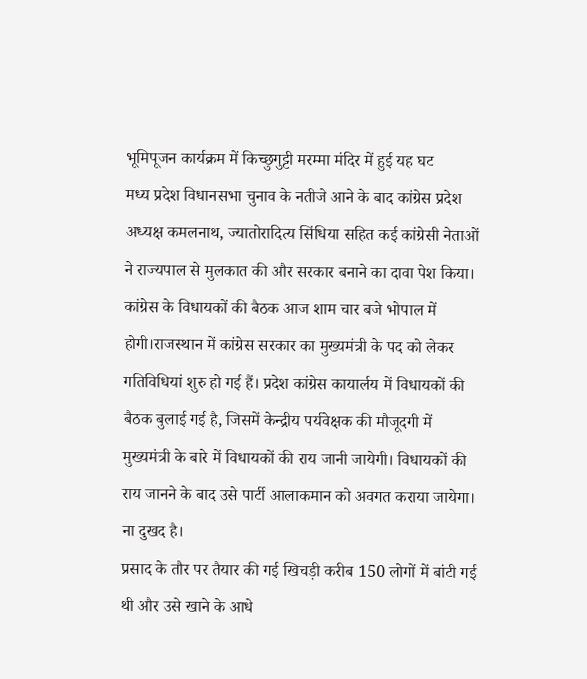भूमिपूजन कार्यक्रम में किच्छुगुट्टी मरम्मा मंदिर में हुई यह घट
मध्य प्रदेश विधानसभा चुनाव के नतीजे आने के बाद कांग्रेस प्रदेश अध्यक्ष कमलनाथ, ज्यातोरादित्य सिंधिया सहित कई कांग्रेसी नेताओं ने राज्यपाल से मुलकात की और सरकार बनाने का दावा पेश किया। कांग्रेस के विधायकों की बैठक आज शाम चार बजे भोपाल में होगी।राजस्थान में कांग्रेस सरकार का मुख्यमंत्री के पद को लेकर गतिविधियां शुरु हो गई हैं। प्रदेश कांग्रेस कायार्लय में विधायकों की बैठक बुलाई गई है, जिसमें केन्द्रीय पर्यवेक्षक की मौजूदगी में मुख्यमंत्री के बारे में विधायकों की राय जानी जायेगी। विधायकों की राय जानने के बाद उसे पार्टी आलाकमान को अवगत कराया जायेगा।
ना दुखद है।
प्रसाद के तौर पर तैयार की गई खिचड़ी करीब 150 लोगों में बांटी गई थी और उसे खाने के आधे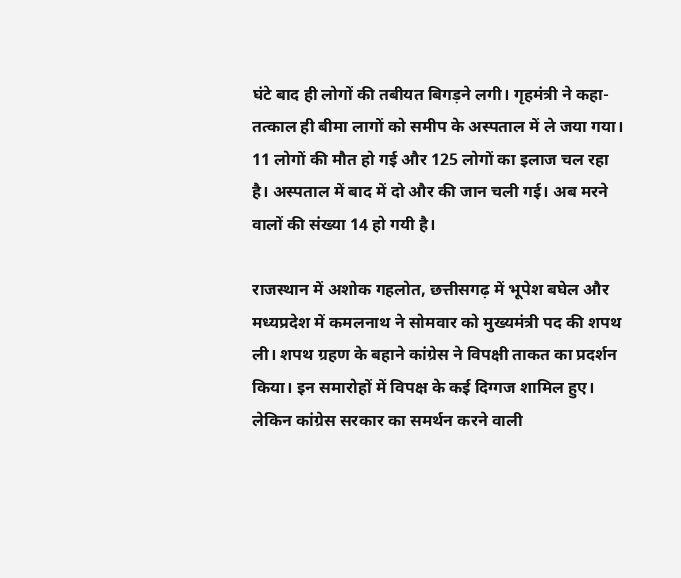घंटे बाद ही लोगों की तबीयत बिगड़ने लगी। गृहमंत्री ने कहा- तत्काल ही बीमा लागों को समीप के अस्पताल में ले जया गया। 11 लोगों की मौत हो गई और 125 लोगों का इलाज चल रहा है। अस्पताल में बाद में दो और की जान चली गई। अब मरने वालों की संख्या 14 हो गयी है।

राजस्थान में अशोक गहलोत, छत्तीसगढ़ में भूपेश बघेल और मध्यप्रदेश में कमलनाथ ने सोमवार को मुख्यमंत्री पद की शपथ ली। शपथ ग्रहण के बहाने कांग्रेस ने विपक्षी ताकत का प्रदर्शन किया। इन समारोहों में विपक्ष के कई दिग्गज शामिल हुए। लेकिन कांग्रेस सरकार का समर्थन करने वाली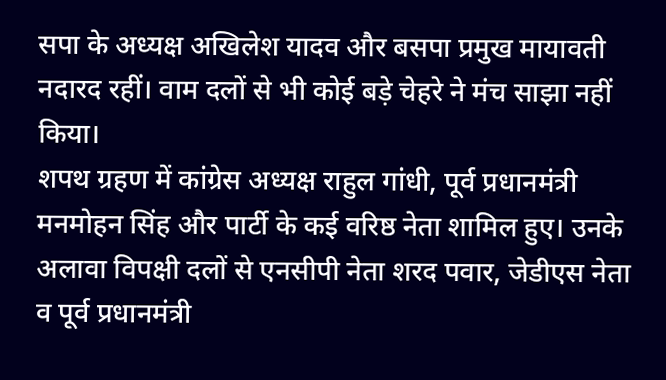सपा के अध्यक्ष अखिलेश यादव और बसपा प्रमुख मायावती नदारद रहीं। वाम दलों से भी कोई बड़े चेहरे ने मंच साझा नहीं किया।
शपथ ग्रहण में कांग्रेस अध्यक्ष राहुल गांधी, पूर्व प्रधानमंत्री मनमोहन सिंह और पार्टी के कई वरिष्ठ नेता शामिल हुए। उनके अलावा विपक्षी दलों से एनसीपी नेता शरद पवार, जेडीएस नेता व पूर्व प्रधानमंत्री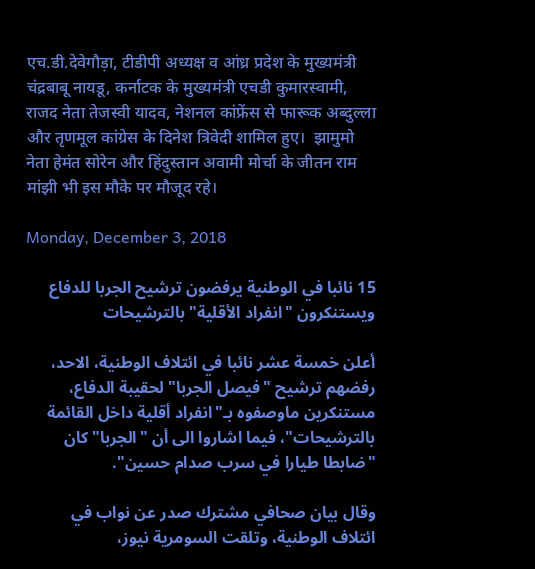एच.डी.देवेगौड़ा, टीडीपी अध्यक्ष व आंध्र प्रदेश के मुख्यमंत्री चंद्रबाबू नायडू, कर्नाटक के मुख्यमंत्री एचडी कुमारस्वामी, राजद नेता तेजस्वी यादव, नेशनल कांफ्रेंस से फारूक अब्दुल्ला और तृणमूल कांग्रेस के दिनेश त्रिवेदी शामिल हुए।  झामुमो नेता हेमंत सोरेन और हिंदुस्तान अवामी मोर्चा के जीतन राम मांझी भी इस मौके पर मौजूद रहे।

Monday, December 3, 2018

15 نائبا في الوطنية يرفضون ترشيح الجربا للدفاع ويستنكرون "انفراد الأقلية" بالترشيحات

أعلن خمسة عشر نائبا في ائتلاف الوطنية، الاحد، رفضهم ترشيح "فيصل الجربا" لحقيبة الدفاع، مستنكرين ماوصفوه بـ"انفراد أقلية داخل القائمة بالترشيحات"، فيما اشاروا الى أن "الجربا" كان "ضابطا طيارا في سرب صدام حسين".

وقال بيان صحافي مشترك صدر عن نواب في ائتلاف الوطنية، وتلقت السومرية نيوز،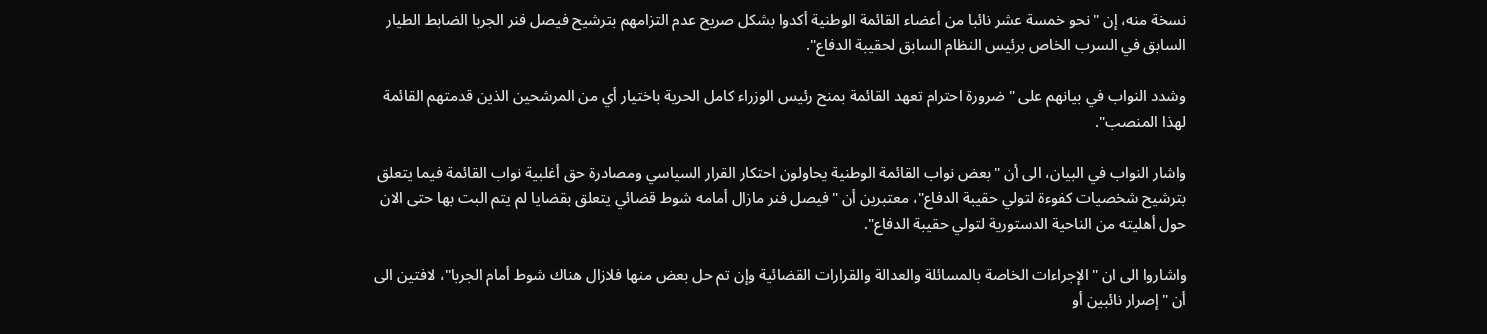نسخة منه، إن "نحو خمسة عشر نائبا من أعضاء القائمة الوطنية أكدوا بشكل صريح عدم التزامهم بترشيح فيصل فنر الجربا الضابط الطيار السابق في السرب الخاص برئيس النظام السابق لحقيبة الدفاع".

وشدد النواب في بيانهم على "ضرورة احترام تعهد القائمة بمنح رئيس الوزراء كامل الحرية باختيار أي من المرشحين الذين قدمتهم القائمة لهذا المنصب".

واشار النواب في البيان، الى أن "بعض نواب القائمة الوطنية يحاولون احتكار القرار السياسي ومصادرة حق أغلبية نواب القائمة فيما يتعلق بترشيح شخصيات كفوءة لتولي حقيبة الدفاع"، معتبرين أن "فيصل فنر مازال أمامه شوط قضائي يتعلق بقضايا لم يتم البت بها حتى الان حول أهليته من الناحية الدستورية لتولي حقيبة الدفاع".

واشاروا الى ان "الإجراءات الخاصة بالمسائلة والعدالة والقرارات القضائية وإن تم حل بعض منها فلازال هناك شوط أمام الجربا"، لافتين الى أن "إصرار نائبين أو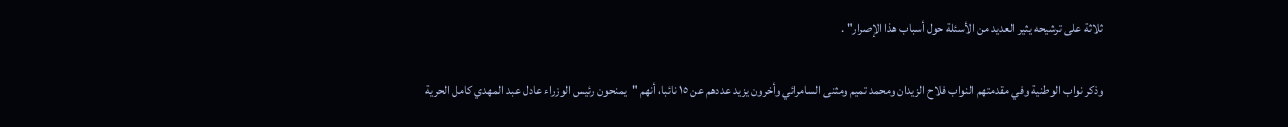ثلاثة على ترشيحه يثير العديد من الأسئلة حول أسباب هذا الإصرار" .

وذكر نواب الوطنية وفي مقدمتهم النواب فلاح الزيدان ومحمد تميم ومثنى السامرائي وأخرون يزيد عددهم عن ١٥ نائبا، أنهم "يمنحون رئيس الوزراء عادل عبد المهدي كامل الحرية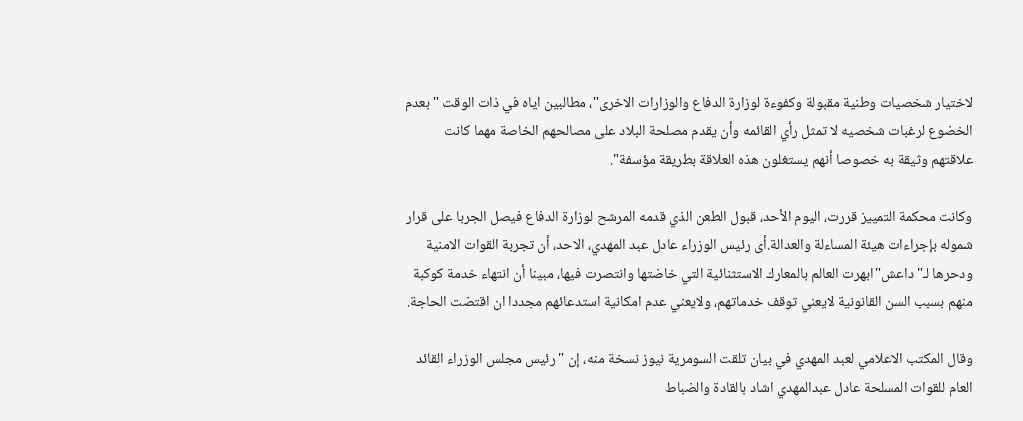لاختيار شخصيات وطنية مقبولة وكفوءة لوزارة الدفاع والوزارات الاخرى"، مطالبين اياه في ذات الوقت "بعدم الخضوع لرغبات شخصيه لا تمثل رأي القائمه وأن يقدم مصلحة البلاد على مصالحهم الخاصة مهما كانت علاقتهم وثيقة به خصوصا أنهم يستغلون هذه العلاقة بطريقة مؤسفة".

وكانت محكمة التمييز قررت، اليوم الأحد، قبول الطعن الذي قدمه المرشح لوزارة الدفاع فيصل الجربا على قرار شموله بإجراءات هيئة المساءلة والعدالة.أى رئيس الوزراء عادل عبد المهدي، الاحد، أن تجربة القوات الامنية ودحرها لـ"داعش"ابهرت العالم بالمعارك الاستثنائية التي خاضتها وانتصرت فيها، مبينا أن انتهاء خدمة كوكبة منهم بسبب السن القانونية لايعني توقف خدماتهم، ولايعني عدم امكانية استدعائهم مجددا ان اقتضت الحاجة.

وقال المكتب الاعلامي ل‍عبد المهدي في بيان تلقت السومرية نيوز نسخة منه، إن "رئيس مجلس الوزراء القائد العام للقوات المسلحة عادل عبدالمهدي اشاد بالقادة والضباط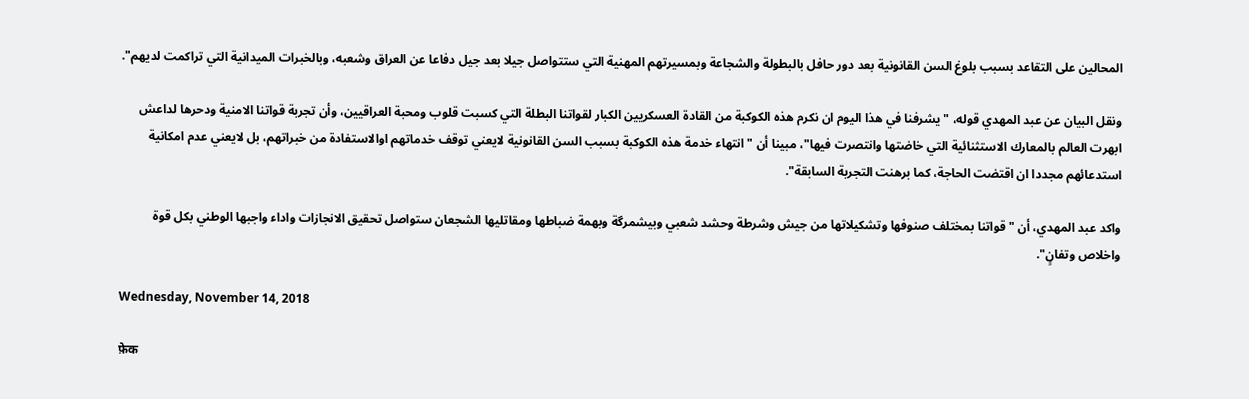المحالين على التقاعد بسبب بلوغ السن القانونية بعد دور حافل بالبطولة والشجاعة وبمسيرتهم المهنية التي ستتواصل جيلا بعد جيل دفاعا عن العراق وشعبه، وبالخبرات الميدانية التي تراكمت لديهم".

ونقل البيان عن عبد المهدي قوله، "يشرفنا في هذا اليوم ان نكرم هذه الكوكبة من القادة العسكريين الكبار لقواتنا البطلة التي كسبت قلوب ومحبة العراقيين، وأن تجربة قواتنا الامنية ودحرها لداعش ابهرت العالم بالمعارك الاستثنائية التي خاضتها وانتصرت فيها"، مبينا أن "انتهاء خدمة هذه الكوكبة بسبب السن القانونية لايعني توقف خدماتهم اوالاستفادة من خبراتهم، بل لايعني عدم امكانية استدعائهم مجددا ان اقتضت الحاجة، كما برهنت التجربة السابقة".

واكد عبد المهدي، أن "قواتنا بمختلف صنوفها وتشكيلاتها من جيش وشرطة وحشد شعبي وبيشمرگة وبهمة ضباطها ومقاتليها الشجعان ستواصل تحقيق الانجازات واداء واجبها الوطني بكل قوة واخلاص وتفانٍ".

Wednesday, November 14, 2018

फ़ेक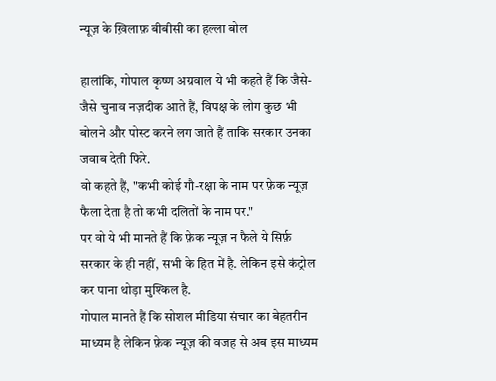न्यूज़ के ख़िलाफ़ बीबीसी का हल्ला बोल

हालांकि, गोपाल कृष्ण अग्रवाल ये भी कहते हैं कि जैसे-जैसे चुनाव नज़दीक आते हैं, विपक्ष के लोग कुछ भी बोलने और पोस्ट करने लग जाते हैं ताकि सरकार उनका जवाब देती फिरे.
वो कहते हैं, "कभी कोई गौ-रक्षा के नाम पर फ़ेक न्यूज़ फैला देता है तो कभी दलितों के नाम पर."
पर वो ये भी मानते हैं कि फ़ेक न्यूज़ न फैले ये सिर्फ़ सरकार के ही नहीं, सभी के हित में है. लेकिन इसे कंट्रोल कर पाना थोड़ा मुश्किल है.
गोपाल मानते हैं कि सोशल मीडिया संचार का बेहतरीन माध्यम है लेकिन फ़ेक न्यूज़ की वजह से अब इस माध्यम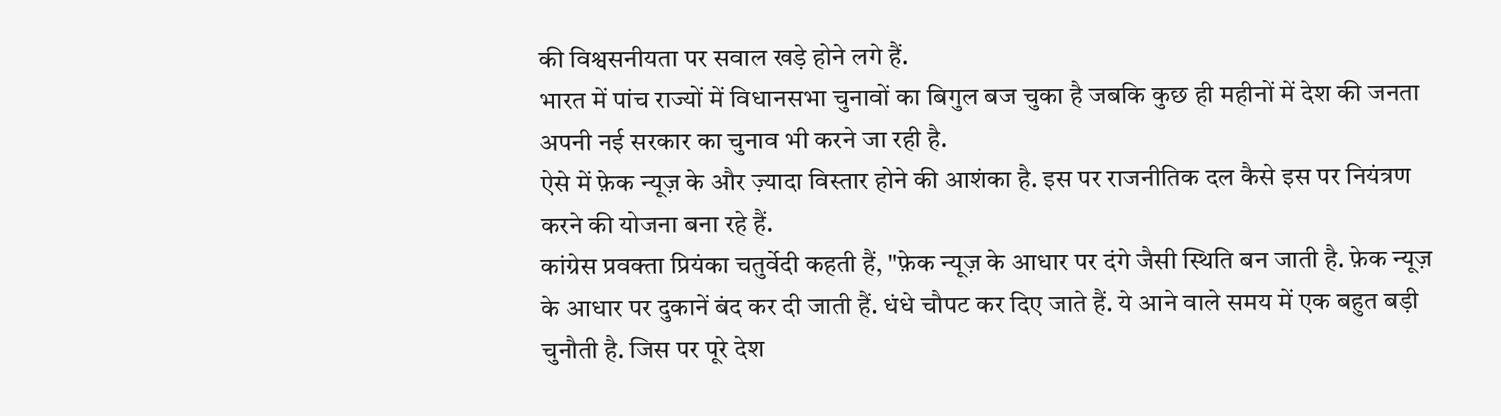की विश्वसनीयता पर सवाल खड़े होने लगे हैं.
भारत में पांच राज्यों में विधानसभा चुनावों का बिगुल बज चुका है जबकि कुछ ही महीनों में देश की जनता अपनी नई सरकार का चुनाव भी करने जा रही है.
ऐसे में फ़ेक न्यूज़ के और ज़्यादा विस्तार होने की आशंका है. इस पर राजनीतिक दल कैसे इस पर नियंत्रण करने की योजना बना रहे हैं.
कांग्रेस प्रवक्ता प्रियंका चतुर्वेदी कहती हैं, "फ़ेक न्यूज़ के आधार पर दंगे जैसी स्थिति बन जाती है. फ़ेक न्यूज़ के आधार पर दुकानें बंद कर दी जाती हैं. धंधे चौपट कर दिए जाते हैं. ये आने वाले समय में एक बहुत बड़ी चुनौती है. जिस पर पूरे देश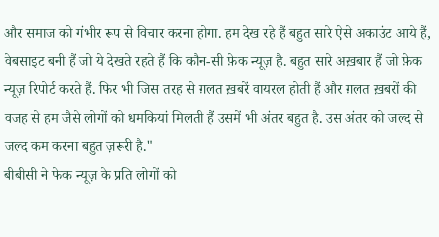और समाज को गंभीर रूप से विचार करना होगा. हम देख रहे हैं बहुत सारे ऐसे अकाउंट आये हैं, वेबसाइट बनी हैं जो ये देखते रहते हैं कि कौन-सी फ़ेक न्यूज़ है. बहुत सारे अख़बार हैं जो फ़ेक न्यूज़ रिपोर्ट करते हैं. फिर भी जिस तरह से ग़लत ख़बरें वायरल होती हैं और ग़लत ख़बरों की वजह से हम जैसे लोगों को धमकियां मिलती हैं उसमें भी अंतर बहुत है. उस अंतर को जल्द से जल्द कम करना बहुत ज़रूरी है."
बीबीसी ने फेक न्यूज़ के प्रति लोगों को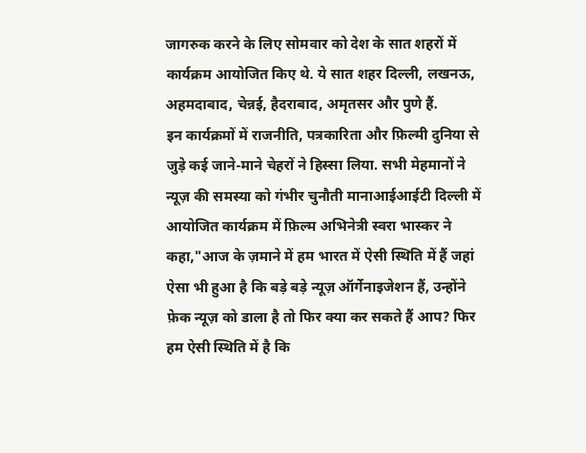जागरुक करने के लिए सोमवार को देश के सात शहरों में कार्यक्रम आयोजित किए थे. ये सात शहर दिल्ली, लखनऊ, अहमदाबाद, चेन्नई, हैदराबाद, अमृतसर और पुणे हैं.
इन कार्यक्रमों में राजनीति, पत्रकारिता और फ़िल्मी दुनिया से जुड़े कई जाने-माने चेहरों ने हिस्सा लिया. सभी मेहमानों ने न्यूज़ की समस्या को गंभीर चुनौती मानाआईआईटी दिल्ली में आयोजित कार्यक्रम में फ़िल्म अभिनेत्री स्वरा भास्कर ने कहा,"आज के ज़माने में हम भारत में ऐसी स्थिति में हैं जहां ऐसा भी हुआ है कि बड़े बड़े न्यूज़ ऑर्गेनाइजेशन हैं, उन्होंने फ़ेक न्यूज़ को डाला है तो फिर क्या कर सकते हैं आप? फिर हम ऐसी स्थिति में है कि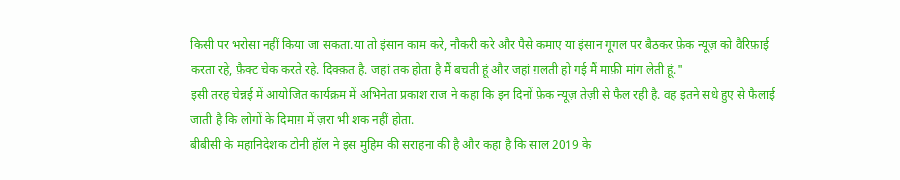किसी पर भरोसा नहीं किया जा सकता.या तो इंसान काम करे, नौकरी करे और पैसे कमाए या इंसान गूगल पर बैठकर फ़ेक न्यूज़ को वैरिफ़ाई करता रहे, फ़ैक्ट चेक करते रहे. दिक्क़त है. जहां तक होता है मैं बचती हूं और जहां ग़लती हो गई मैं माफ़ी मांग लेती हूं."
इसी तरह चेन्नई में आयोजित कार्यक्रम में अभिनेता प्रकाश राज ने कहा कि इन दिनों फ़ेक न्यूज़ तेज़ी से फैल रही है. वह इतने सधे हुए से फैलाई जाती है कि लोगों के दिमाग़ में ज़रा भी शक नहीं होता.
बीबीसी के महानिदेशक टोनी हॉल ने इस मुहिम की सराहना की है और कहा है कि साल 2019 के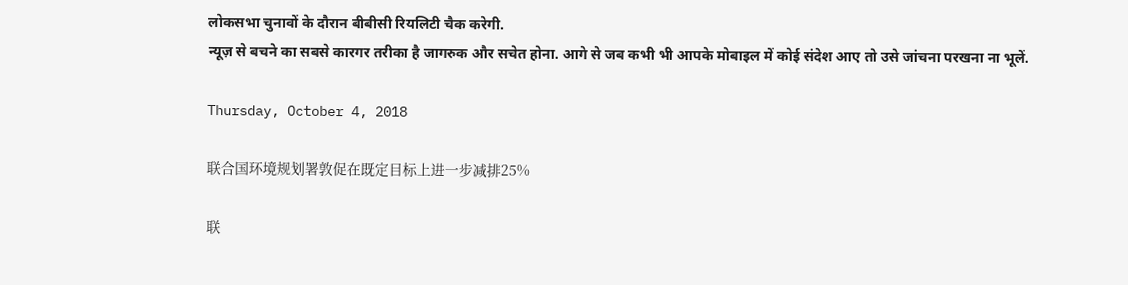लोकसभा चुनावों के दौरान बीबीसी रियलिटी चैक करेगी.
न्यूज़ से बचने का सबसे कारगर तरीका है जागरुक और सचेत होना. आगे से जब कभी भी आपके मोबाइल में कोई संदेश आए तो उसे जांचना परखना ना भूलें.

Thursday, October 4, 2018

联合国环境规划署敦促在既定目标上进一步减排25%

联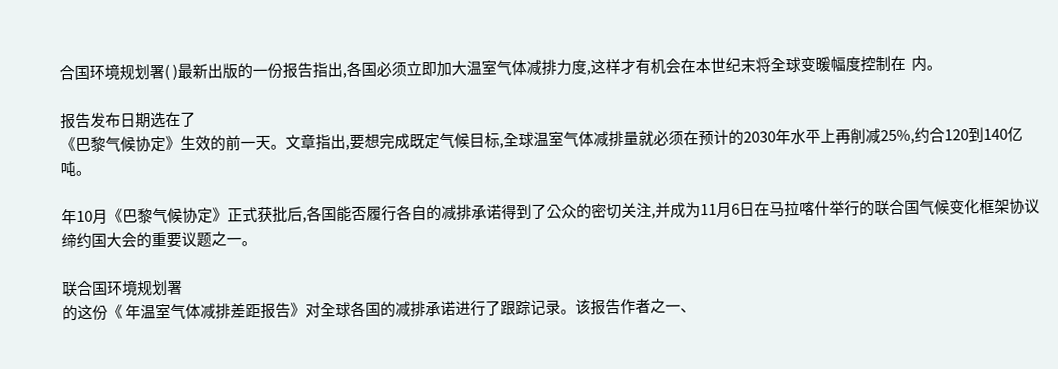合国环境规划署( )最新出版的一份报告指出,各国必须立即加大温室气体减排力度,这样才有机会在本世纪末将全球变暖幅度控制在  内。

报告发布日期选在了
《巴黎气候协定》生效的前一天。文章指出,要想完成既定气候目标,全球温室气体减排量就必须在预计的2030年水平上再削减25%,约合120到140亿吨。

年10月《巴黎气候协定》正式获批后,各国能否履行各自的减排承诺得到了公众的密切关注,并成为11月6日在马拉喀什举行的联合国气候变化框架协议缔约国大会的重要议题之一。

联合国环境规划署
的这份《 年温室气体减排差距报告》对全球各国的减排承诺进行了跟踪记录。该报告作者之一、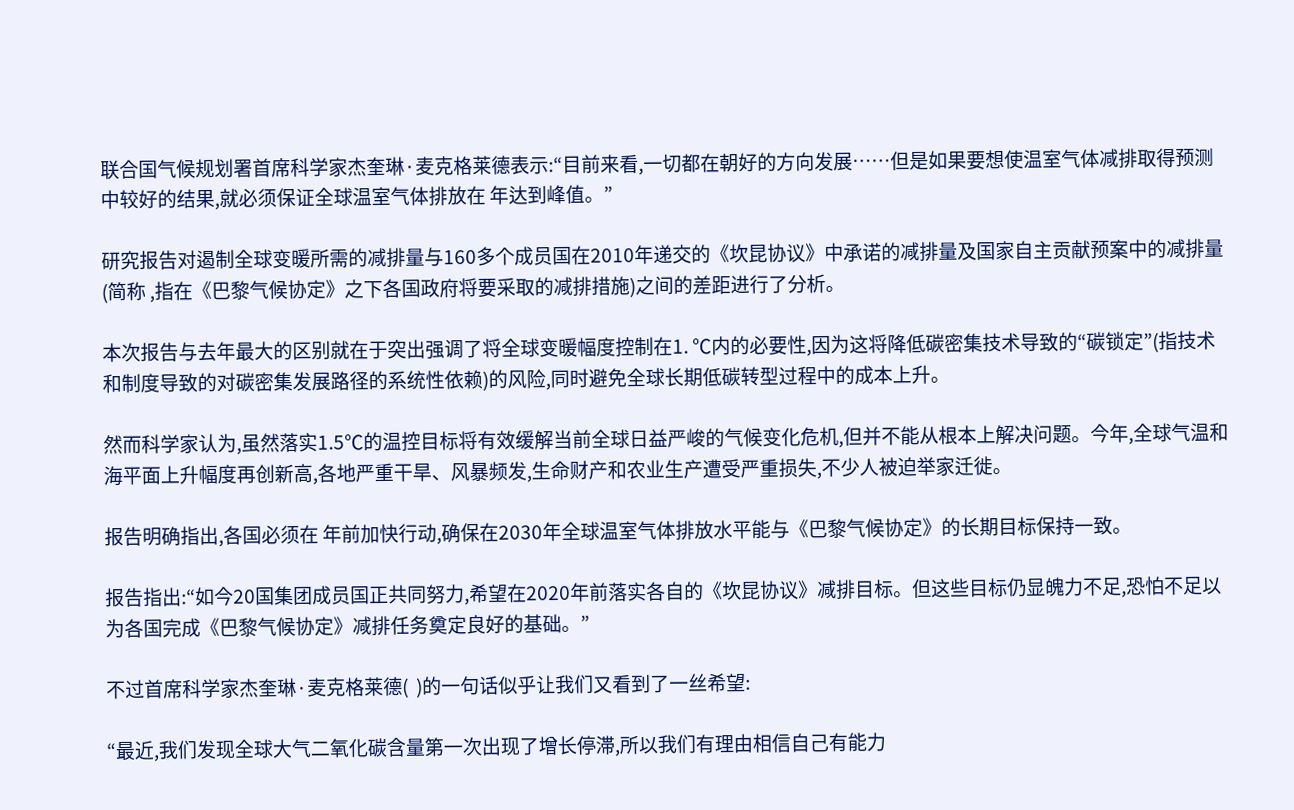联合国气候规划署首席科学家杰奎琳·麦克格莱德表示:“目前来看,一切都在朝好的方向发展……但是如果要想使温室气体减排取得预测中较好的结果,就必须保证全球温室气体排放在 年达到峰值。”

研究报告对遏制全球变暖所需的减排量与160多个成员国在2010年递交的《坎昆协议》中承诺的减排量及国家自主贡献预案中的减排量(简称 ,指在《巴黎气候协定》之下各国政府将要采取的减排措施)之间的差距进行了分析。

本次报告与去年最大的区别就在于突出强调了将全球变暖幅度控制在1. ℃内的必要性,因为这将降低碳密集技术导致的“碳锁定”(指技术和制度导致的对碳密集发展路径的系统性依赖)的风险,同时避免全球长期低碳转型过程中的成本上升。

然而科学家认为,虽然落实1.5℃的温控目标将有效缓解当前全球日益严峻的气候变化危机,但并不能从根本上解决问题。今年,全球气温和海平面上升幅度再创新高,各地严重干旱、风暴频发,生命财产和农业生产遭受严重损失,不少人被迫举家迁徙。

报告明确指出,各国必须在 年前加快行动,确保在2030年全球温室气体排放水平能与《巴黎气候协定》的长期目标保持一致。

报告指出:“如今20国集团成员国正共同努力,希望在2020年前落实各自的《坎昆协议》减排目标。但这些目标仍显魄力不足,恐怕不足以为各国完成《巴黎气候协定》减排任务奠定良好的基础。”

不过首席科学家杰奎琳·麦克格莱德(  )的一句话似乎让我们又看到了一丝希望:

“最近,我们发现全球大气二氧化碳含量第一次出现了增长停滞,所以我们有理由相信自己有能力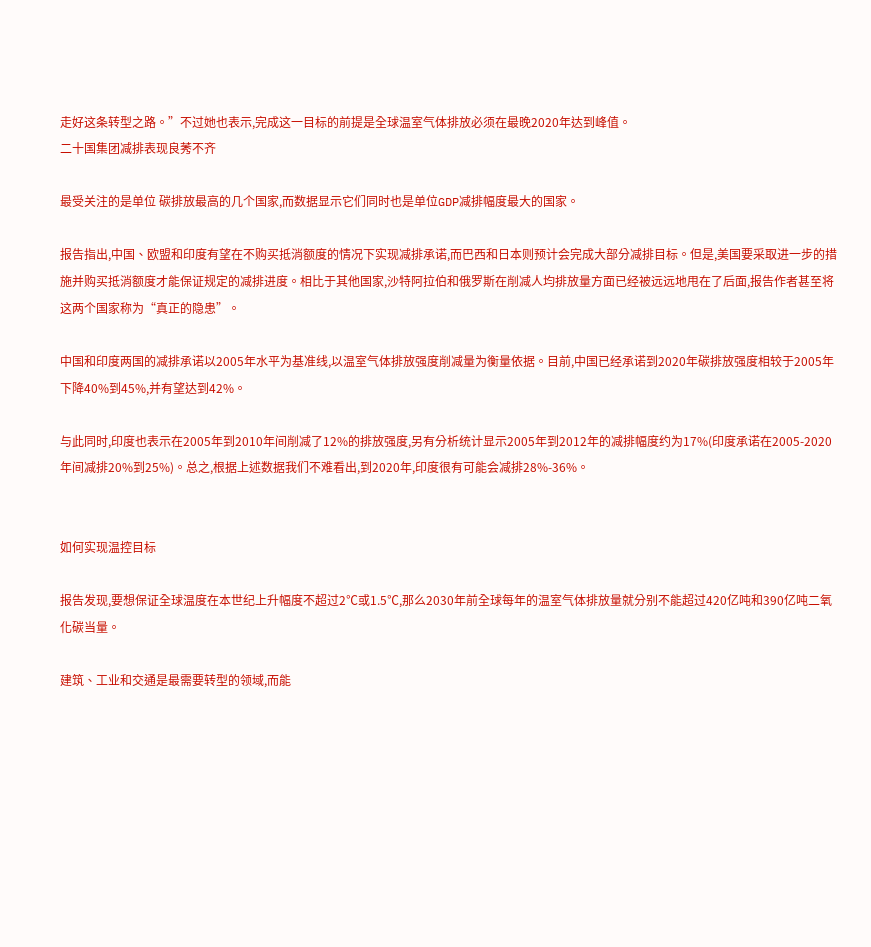走好这条转型之路。”不过她也表示,完成这一目标的前提是全球温室气体排放必须在最晚2020年达到峰值。
二十国集团减排表现良莠不齐

最受关注的是单位 碳排放最高的几个国家,而数据显示它们同时也是单位GDP减排幅度最大的国家。

报告指出,中国、欧盟和印度有望在不购买抵消额度的情况下实现减排承诺,而巴西和日本则预计会完成大部分减排目标。但是,美国要采取进一步的措施并购买抵消额度才能保证规定的减排进度。相比于其他国家,沙特阿拉伯和俄罗斯在削减人均排放量方面已经被远远地甩在了后面,报告作者甚至将这两个国家称为“真正的隐患”。

中国和印度两国的减排承诺以2005年水平为基准线,以温室气体排放强度削减量为衡量依据。目前,中国已经承诺到2020年碳排放强度相较于2005年下降40%到45%,并有望达到42%。

与此同时,印度也表示在2005年到2010年间削减了12%的排放强度,另有分析统计显示2005年到2012年的减排幅度约为17%(印度承诺在2005-2020年间减排20%到25%)。总之,根据上述数据我们不难看出,到2020年,印度很有可能会减排28%-36%。


如何实现温控目标

报告发现,要想保证全球温度在本世纪上升幅度不超过2℃或1.5℃,那么2030年前全球每年的温室气体排放量就分别不能超过420亿吨和390亿吨二氧化碳当量。

建筑、工业和交通是最需要转型的领域,而能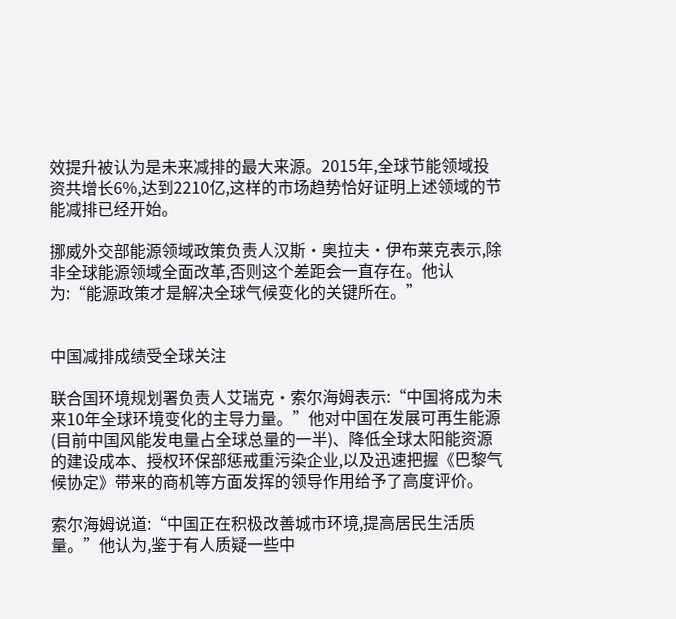效提升被认为是未来减排的最大来源。2015年,全球节能领域投资共增长6%,达到2210亿,这样的市场趋势恰好证明上述领域的节能减排已经开始。

挪威外交部能源领域政策负责人汉斯·奥拉夫·伊布莱克表示,除非全球能源领域全面改革,否则这个差距会一直存在。他认为:“能源政策才是解决全球气候变化的关键所在。”


中国减排成绩受全球关注

联合国环境规划署负责人艾瑞克·索尔海姆表示:“中国将成为未来10年全球环境变化的主导力量。”他对中国在发展可再生能源(目前中国风能发电量占全球总量的一半)、降低全球太阳能资源的建设成本、授权环保部惩戒重污染企业,以及迅速把握《巴黎气候协定》带来的商机等方面发挥的领导作用给予了高度评价。

索尔海姆说道:“中国正在积极改善城市环境,提高居民生活质量。”他认为,鉴于有人质疑一些中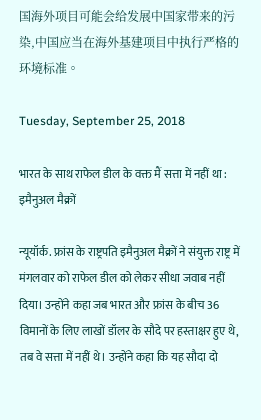国海外项目可能会给发展中国家带来的污染,中国应当在海外基建项目中执行严格的环境标准。

Tuesday, September 25, 2018

भारत के साथ राफेल डील के वक्त मैं सत्ता में नहीं था : इमैनुअल मैक्रों

न्यूयॉर्क. फ्रांस के राष्ट्रपति इमैनुअल मैक्रों ने संयुक्त राष्ट्र में मंगलवार को राफेल डील को लेकर सीधा जवाब नहीं दिया। उन्होंने कहा जब भारत और फ्रांस के बीच 36 विमानों के लिए लाखों डॉलर के सौदे पर हस्ताक्षर हुए थे, तब वे सत्ता में नहीं थे। उन्होंने कहा कि यह सौदा दो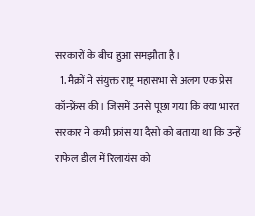सरकारों के बीच हुआ समझौता है।
  1. मैक्रों ने संयुक्त राष्ट्र महासभा से अलग एक प्रेस कॉन्फ्रेंस की। जिसमें उनसे पूछा गया कि क्या भारत सरकार ने कभी फ्रांस या दैसो को बताया था कि उन्हें राफेल डील में रिलायंस को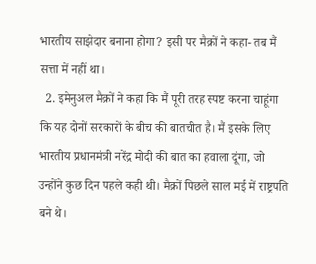भारतीय साझेदार बनाना होगा? इसी पर मैक्रों ने कहा- तब मैं सत्ता में नहीं था।
  2. इमेनुअल मैक्रों ने कहा कि मैं पूरी तरह स्पष्ट करना चाहूंगा कि यह दोनों सरकारों के बीच की बातचीत है। मैं इसके लिए भारतीय प्रधानमंत्री नरेंद्र मोदी की बात का हवाला दूंगा, जो उन्होंने कुछ दिन पहले कही थी। मैक्रों पिछले साल मई में राष्ट्रपति बने थे।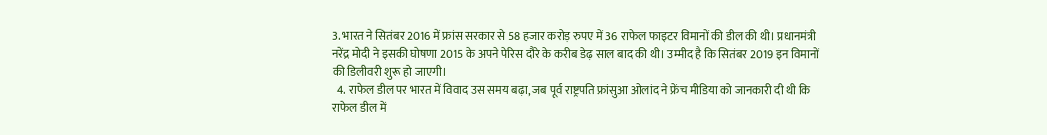3. भारत ने सितंबर 2016 में फ्रांस सरकार से 58 हजार करोड़ रुपए में 36 राफेल फाइटर विमानों की डील की थी। प्रधानमंत्री नरेंद्र मोदी ने इसकी घोषणा 2015 के अपने पेरिस दौरे के करीब डेढ़ साल बाद की थी। उम्मीद है कि सितंबर 2019 इन विमानों की डिलीवरी शुरू हो जाएगी।
  4. राफेल डील पर भारत में विवाद उस समय बढ़ा, जब पूर्व राष्ट्रपति फ्रांसुआ ओलांद ने फ्रेंच मीडिया को जानकारी दी थी कि राफेल डील में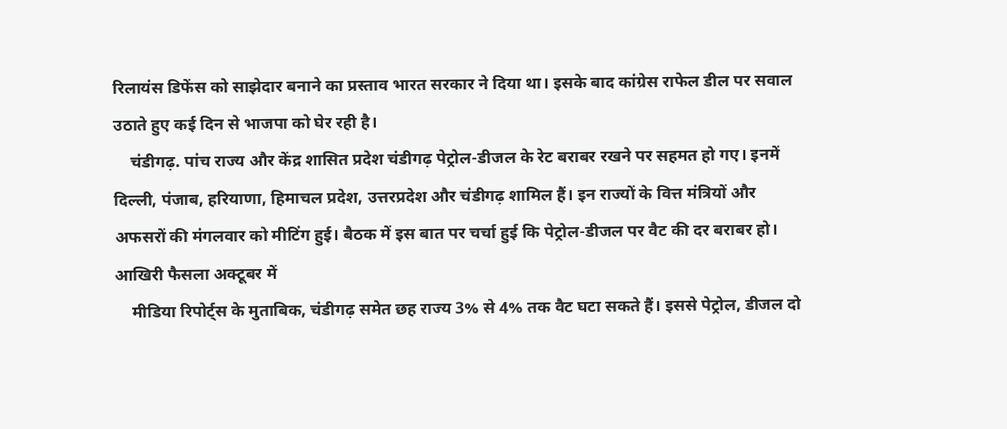रिलायंस डिफेंस को साझेदार बनाने का प्रस्ताव भारत सरकार ने दिया था। इसके बाद कांग्रेस राफेल डील पर सवाल उठाते हुए कई दिन से भाजपा को घेर रही है।
    चंडीगढ़. पांच राज्य और केंद्र शासित प्रदेश चंडीगढ़ पेट्रोल-डीजल के रेट बराबर रखने पर सहमत हो गए। इनमें दिल्ली, पंजाब, हरियाणा, हिमाचल प्रदेश, उत्तरप्रदेश और चंडीगढ़ शामिल हैं। इन राज्यों के वित्त मंत्रियों और अफसरों की मंगलवार को मीटिंग हुई। बैठक में इस बात पर चर्चा हुई कि पेट्रोल-डीजल पर वैट की दर बराबर हो। आखिरी फैसला अक्टूबर में
    मीडिया रिपोर्ट्स के मुताबिक, चंडीगढ़ समेत छह राज्य 3% से 4% तक वैट घटा सकते हैं। इससे पेट्रोल, डीजल दो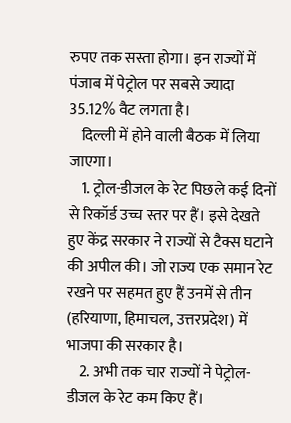रुपए तक सस्ता होगा। इन राज्यों में पंजाब में पेट्रोल पर सबसे ज्यादा 35.12% वैट लगता है।
    दिल्ली में होने वाली बैठक में लिया जाएगा।
    1. ट्रोल-डीजल के रेट पिछले कई दिनों से रिकॉर्ड उच्च स्तर पर हैं। इसे देखते हुए केंद्र सरकार ने राज्यों से टैक्स घटाने की अपील की। जो राज्य एक समान रेट रखने पर सहमत हुए हैं उनमें से तीन (हरियाणा, हिमाचल, उत्तरप्रदेश) में भाजपा की सरकार है।
    2. अभी तक चार राज्यों ने पेट्रोल-डीजल के रेट कम किए हैं।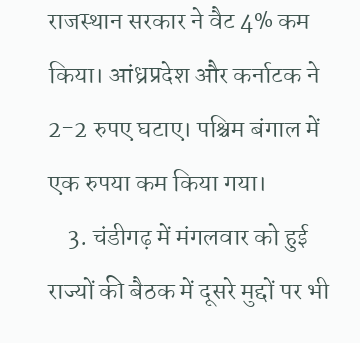राजस्थान सरकार ने वैट 4% कम किया। आंध्रप्रदेश और कर्नाटक ने 2-2 रुपए घटाए। पश्चिम बंगाल में एक रुपया कम किया गया।
    3. चंडीगढ़ में मंगलवार को हुई राज्यों की बैठक में दूसरे मुद्दों पर भी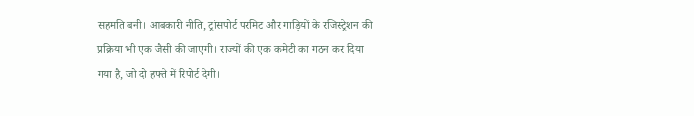सहमति बनी। आबकारी नीति, ट्रांसपोर्ट परमिट और गाड़ियों के रजिस्ट्रेशन की प्रक्रिया भी एक जैसी की जाएगी। राज्यों की एक कमेटी का गठन कर दिया गया है, जो दो हफ्ते में रिपोर्ट देगी।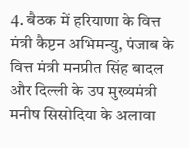4. बैठक में हरियाणा के वित्त मंत्री कैप्टन अभिमन्यु, पंजाब के वित्त मंत्री मनप्रीत सिंह बादल और दिल्ली के उप मुख्यमंत्री मनीष सिसोदिया के अलावा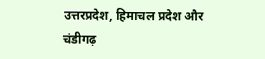उत्तरप्रदेश, हिमाचल प्रदेश और चंडीगढ़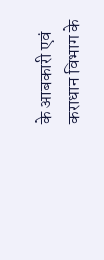के आबकारी एवं कराधान विभाग के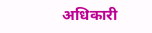अधिकारी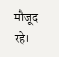मौजूद रहे।